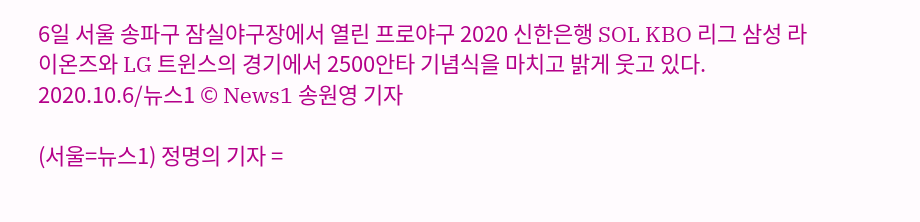6일 서울 송파구 잠실야구장에서 열린 프로야구 2020 신한은행 SOL KBO 리그 삼성 라이온즈와 LG 트윈스의 경기에서 2500안타 기념식을 마치고 밝게 웃고 있다. 2020.10.6/뉴스1 © News1 송원영 기자

(서울=뉴스1) 정명의 기자 =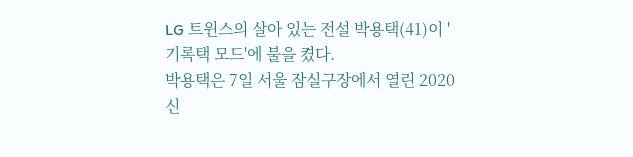LG 트윈스의 살아 있는 전설 박용택(41)이 '기록택 모드'에 불을 켰다.
박용택은 7일 서울 잠실구장에서 열린 2020 신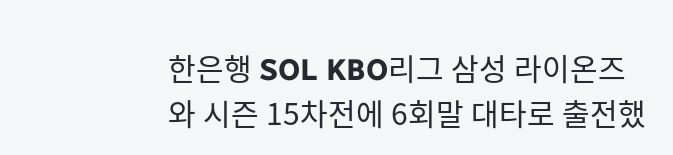한은행 SOL KBO리그 삼성 라이온즈와 시즌 15차전에 6회말 대타로 출전했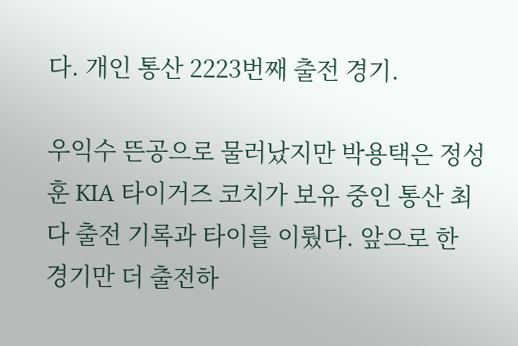다. 개인 통산 2223번째 출전 경기.

우익수 뜬공으로 물러났지만 박용택은 정성훈 KIA 타이거즈 코치가 보유 중인 통산 최다 출전 기록과 타이를 이뤘다. 앞으로 한 경기만 더 출전하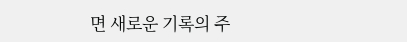면 새로운 기록의 주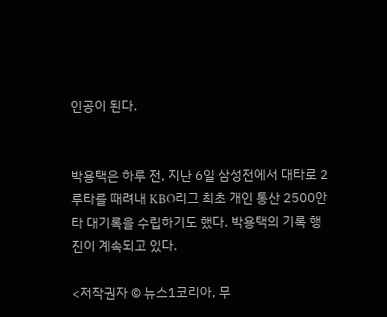인공이 된다.


박용택은 하루 전, 지난 6일 삼성전에서 대타로 2루타를 때려내 KBO리그 최초 개인 통산 2500안타 대기록을 수립하기도 했다. 박용택의 기록 행진이 계속되고 있다.

<저작권자 © 뉴스1코리아, 무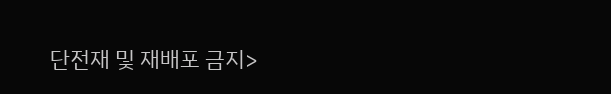단전재 및 재배포 금지>